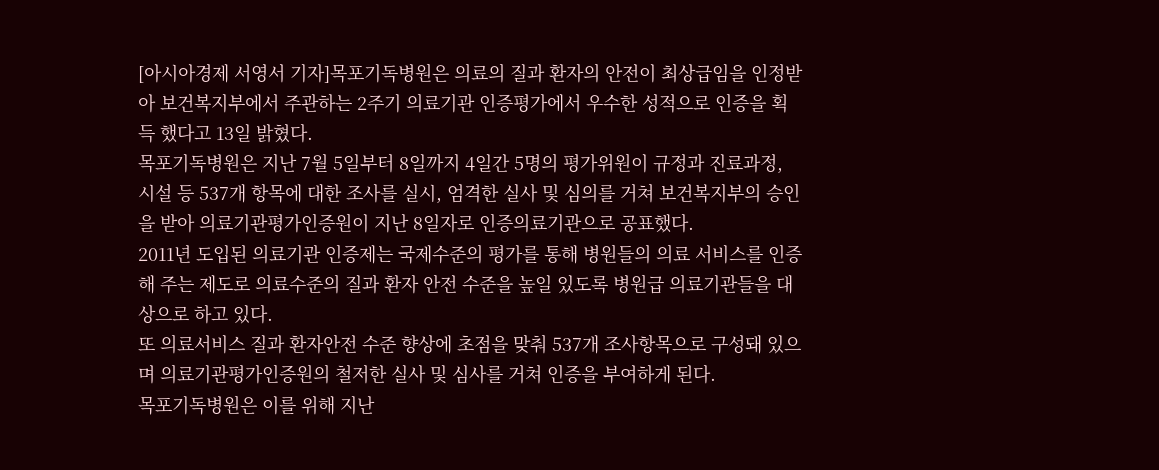[아시아경제 서영서 기자]목포기독병원은 의료의 질과 환자의 안전이 최상급임을 인정받아 보건복지부에서 주관하는 2주기 의료기관 인증평가에서 우수한 성적으로 인증을 획득 했다고 13일 밝혔다.
목포기독병원은 지난 7월 5일부터 8일까지 4일간 5명의 평가위원이 규정과 진료과정, 시설 등 537개 항목에 대한 조사를 실시, 엄격한 실사 및 심의를 거쳐 보건복지부의 승인을 받아 의료기관평가인증원이 지난 8일자로 인증의료기관으로 공표했다.
2011년 도입된 의료기관 인증제는 국제수준의 평가를 통해 병원들의 의료 서비스를 인증해 주는 제도로 의료수준의 질과 환자 안전 수준을 높일 있도록 병원급 의료기관들을 대상으로 하고 있다.
또 의료서비스 질과 환자안전 수준 향상에 초점을 맞춰 537개 조사항목으로 구성돼 있으며 의료기관평가인증원의 철저한 실사 및 심사를 거쳐 인증을 부여하게 된다.
목포기독병원은 이를 위해 지난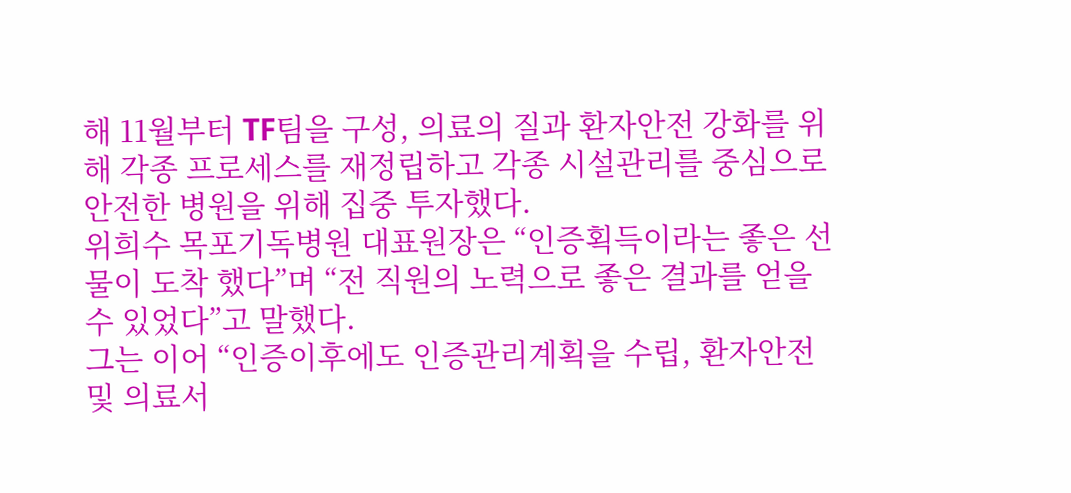해 11월부터 TF팀을 구성, 의료의 질과 환자안전 강화를 위해 각종 프로세스를 재정립하고 각종 시설관리를 중심으로 안전한 병원을 위해 집중 투자했다.
위희수 목포기독병원 대표원장은 “인증획득이라는 좋은 선물이 도착 했다”며 “전 직원의 노력으로 좋은 결과를 얻을 수 있었다”고 말했다.
그는 이어 “인증이후에도 인증관리계획을 수립, 환자안전 및 의료서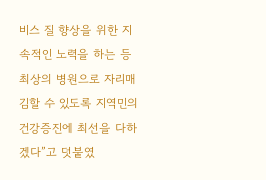비스 질 향상을 위한 지속적인 노력을 하는 등 최상의 병원으로 자리매김할 수 있도록 지역민의 건강증진에 최선을 다하겠다”고 덧붙였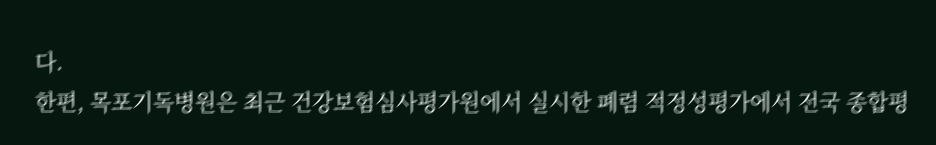다.
한편, 목포기독병원은 최근 건강보험심사평가원에서 실시한 폐렴 적정성평가에서 전국 종합평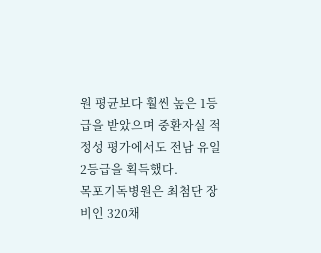원 평균보다 훨씬 높은 1등급을 받았으며 중환자실 적정성 평가에서도 전남 유일 2등급을 획득했다.
목포기독병원은 최첨단 장비인 320채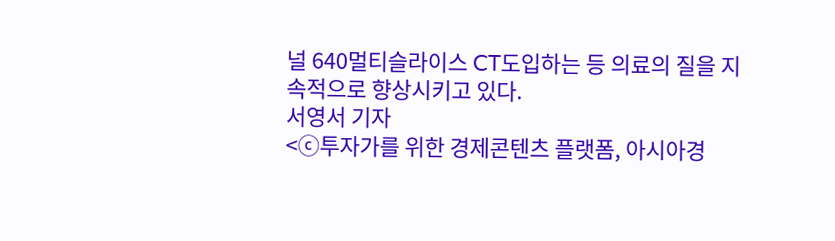널 640멀티슬라이스 CT도입하는 등 의료의 질을 지속적으로 향상시키고 있다.
서영서 기자
<ⓒ투자가를 위한 경제콘텐츠 플랫폼, 아시아경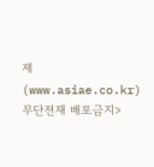제(www.asiae.co.kr) 무단전재 배포금지>